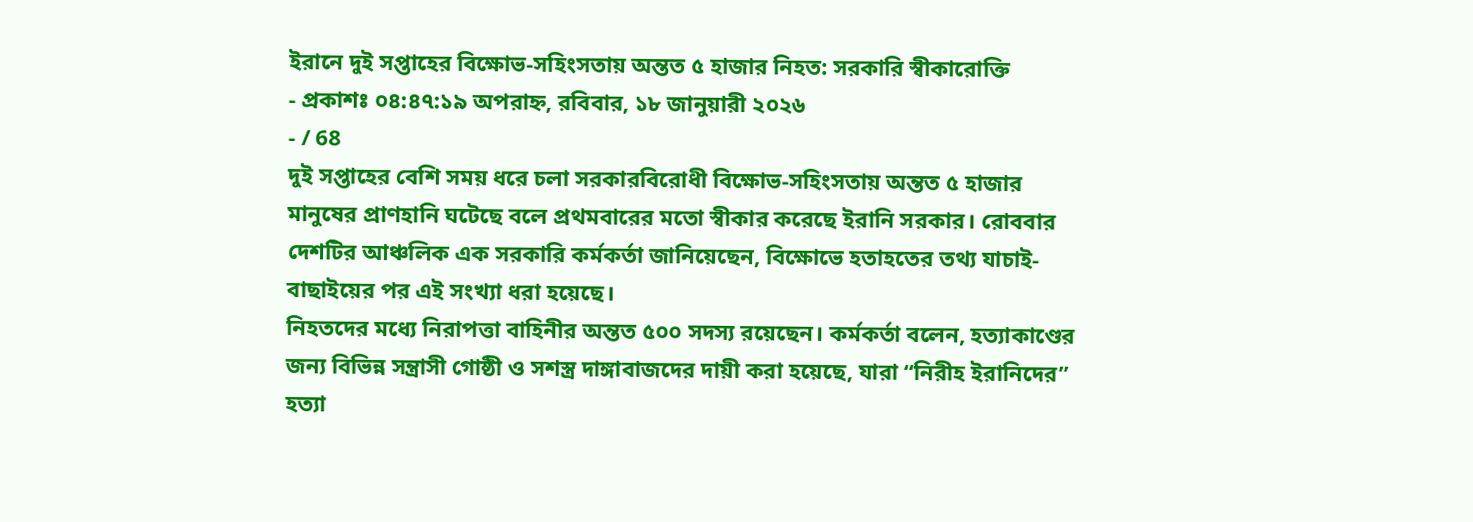ইরানে দুই সপ্তাহের বিক্ষোভ-সহিংসতায় অন্তত ৫ হাজার নিহত: সরকারি স্বীকারোক্তি
- প্রকাশঃ ০৪:৪৭:১৯ অপরাহ্ন, রবিবার, ১৮ জানুয়ারী ২০২৬
- / 68
দুই সপ্তাহের বেশি সময় ধরে চলা সরকারবিরোধী বিক্ষোভ-সহিংসতায় অন্তত ৫ হাজার মানুষের প্রাণহানি ঘটেছে বলে প্রথমবারের মতো স্বীকার করেছে ইরানি সরকার। রোববার দেশটির আঞ্চলিক এক সরকারি কর্মকর্তা জানিয়েছেন, বিক্ষোভে হতাহতের তথ্য যাচাই-বাছাইয়ের পর এই সংখ্যা ধরা হয়েছে।
নিহতদের মধ্যে নিরাপত্তা বাহিনীর অন্তত ৫০০ সদস্য রয়েছেন। কর্মকর্তা বলেন, হত্যাকাণ্ডের জন্য বিভিন্ন সন্ত্রাসী গোষ্ঠী ও সশস্ত্র দাঙ্গাবাজদের দায়ী করা হয়েছে, যারা “নিরীহ ইরানিদের” হত্যা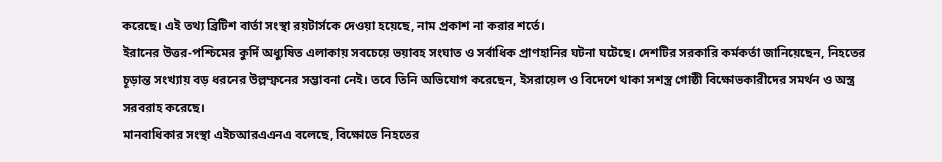করেছে। এই তথ্য ব্রিটিশ বার্তা সংস্থা রয়টার্সকে দেওয়া হয়েছে, নাম প্রকাশ না করার শর্তে।
ইরানের উত্তর-পশ্চিমের কুর্দি অধ্যুষিত এলাকায় সবচেয়ে ভয়াবহ সংঘাত ও সর্বাধিক প্রাণহানির ঘটনা ঘটেছে। দেশটির সরকারি কর্মকর্তা জানিয়েছেন, নিহতের চূড়ান্ত সংখ্যায় বড় ধরনের উল্লম্ফনের সম্ভাবনা নেই। তবে তিনি অভিযোগ করেছেন, ইসরায়েল ও বিদেশে থাকা সশস্ত্র গোষ্ঠী বিক্ষোভকারীদের সমর্থন ও অস্ত্র সরবরাহ করেছে।
মানবাধিকার সংস্থা এইচআরএএনএ বলেছে, বিক্ষোভে নিহতের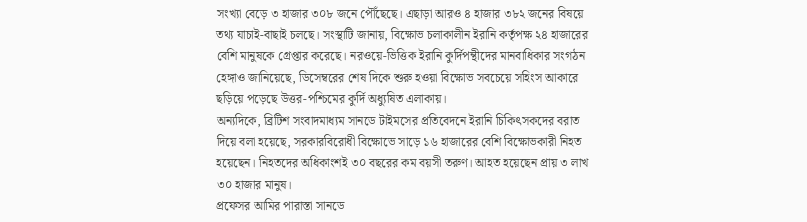সংখ্যা বেড়ে ৩ হাজার ৩০৮ জনে পৌঁছেছে। এছাড়া আরও ৪ হাজার ৩৮২ জনের বিষয়ে তথ্য যাচাই-বাছাই চলছে। সংস্থাটি জানায়, বিক্ষোভ চলাকালীন ইরানি কর্তৃপক্ষ ২৪ হাজারের বেশি মানুষকে গ্রেপ্তার করেছে। নরওয়ে-ভিত্তিক ইরানি কুর্দিপন্থীদের মানবাধিকার সংগঠন হেঙ্গাও জানিয়েছে, ডিসেম্বরের শেষ দিকে শুরু হওয়া বিক্ষোভ সবচেয়ে সহিংস আকারে ছড়িয়ে পড়েছে উত্তর-পশ্চিমের কুর্দি অধ্যুষিত এলাকায়।
অন্যদিকে, ব্রিটিশ সংবাদমাধ্যম সানডে টাইমসের প্রতিবেদনে ইরানি চিকিৎসকদের বরাত দিয়ে বলা হয়েছে, সরকারবিরোধী বিক্ষোভে সাড়ে ১৬ হাজারের বেশি বিক্ষোভকারী নিহত হয়েছেন। নিহতদের অধিকাংশই ৩০ বছরের কম বয়সী তরুণ। আহত হয়েছেন প্রায় ৩ লাখ ৩০ হাজার মানুষ।
প্রফেসর আমির পারাস্তা সানডে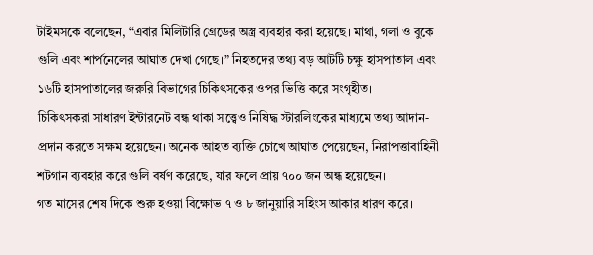টাইমসকে বলেছেন, “এবার মিলিটারি গ্রেডের অস্ত্র ব্যবহার করা হয়েছে। মাথা, গলা ও বুকে গুলি এবং শার্পনেলের আঘাত দেখা গেছে।” নিহতদের তথ্য বড় আটটি চক্ষু হাসপাতাল এবং ১৬টি হাসপাতালের জরুরি বিভাগের চিকিৎসকের ওপর ভিত্তি করে সংগৃহীত।
চিকিৎসকরা সাধারণ ইন্টারনেট বন্ধ থাকা সত্ত্বেও নিষিদ্ধ স্টারলিংকের মাধ্যমে তথ্য আদান-প্রদান করতে সক্ষম হয়েছেন। অনেক আহত ব্যক্তি চোখে আঘাত পেয়েছেন, নিরাপত্তাবাহিনী শটগান ব্যবহার করে গুলি বর্ষণ করেছে, যার ফলে প্রায় ৭০০ জন অন্ধ হয়েছেন।
গত মাসের শেষ দিকে শুরু হওয়া বিক্ষোভ ৭ ও ৮ জানুয়ারি সহিংস আকার ধারণ করে।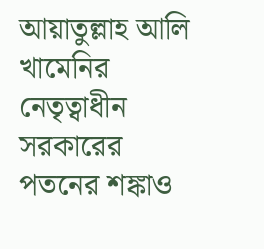আয়াতুল্লাহ আলি খামেনির নেতৃত্বাধীন সরকারের পতনের শঙ্কাও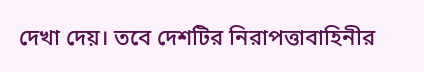দেখা দেয়। তবে দেশটির নিরাপত্তাবাহিনীর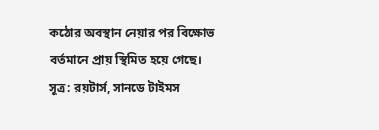কঠোর অবস্থান নেয়ার পর বিক্ষোভ বর্তমানে প্রায় স্থিমিত হয়ে গেছে।
সূত্র: রয়টার্স, সানডে টাইমস